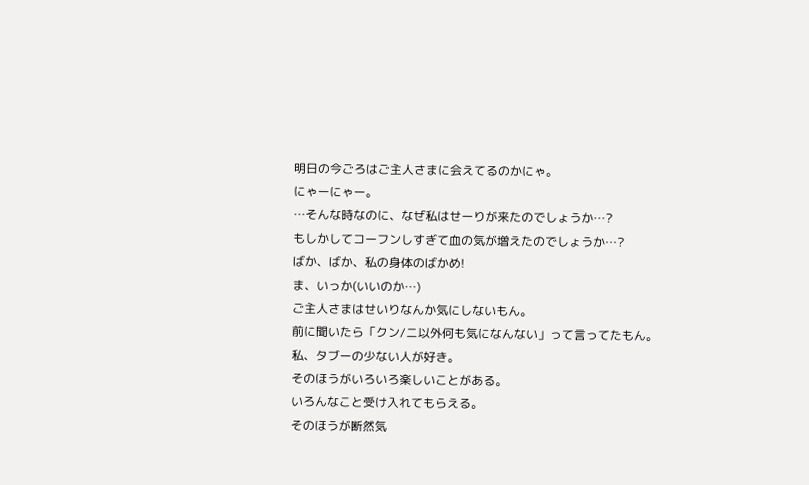明日の今ごろはご主人さまに会えてるのかにゃ。
にゃーにゃー。
…そんな時なのに、なぜ私はせーりが来たのでしょうか…?
もしかしてコーフンしすぎて血の気が増えたのでしょうか…?
ばか、ばか、私の身体のばかめ!
ま、いっか(いいのか…)
ご主人さまはせいりなんか気にしないもん。
前に聞いたら「クン/ニ以外何も気になんない」って言ってたもん。
私、タブーの少ない人が好き。
そのほうがいろいろ楽しいことがある。
いろんなこと受け入れてもらえる。
そのほうが断然気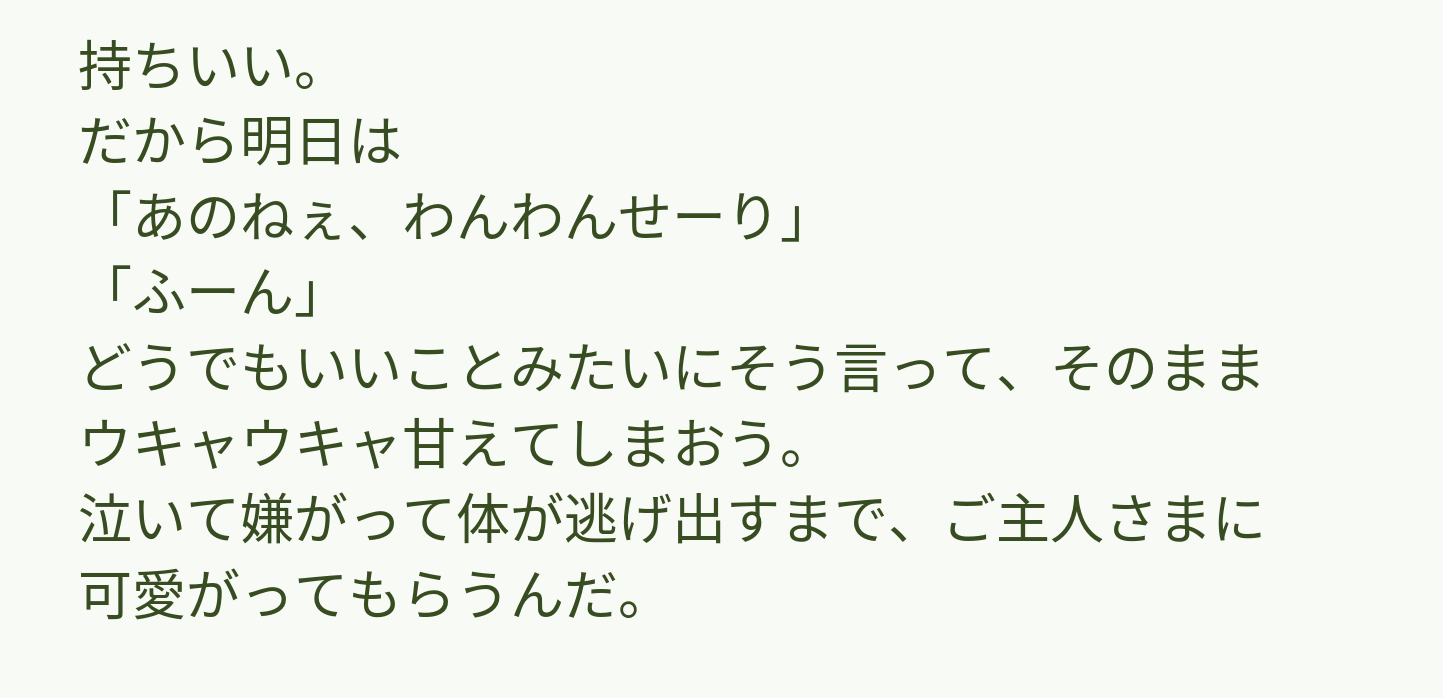持ちいい。
だから明日は
「あのねぇ、わんわんせーり」
「ふーん」
どうでもいいことみたいにそう言って、そのままウキャウキャ甘えてしまおう。
泣いて嫌がって体が逃げ出すまで、ご主人さまに可愛がってもらうんだ。